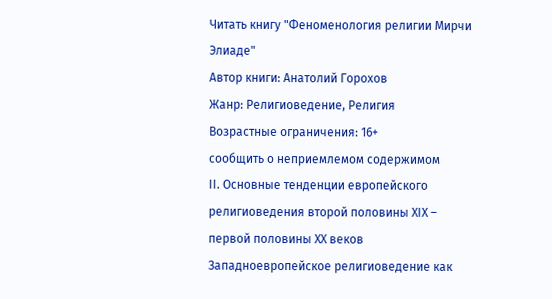Читать книгу "Феноменология религии Мирчи Элиаде"
Автор книги: Анатолий Горохов
Жанр: Религиоведение, Религия
Возрастные ограничения: 16+
сообщить о неприемлемом содержимом
II. Основные тенденции европейского религиоведения второй половины XIX – первой половины XX веков
Западноевропейское религиоведение как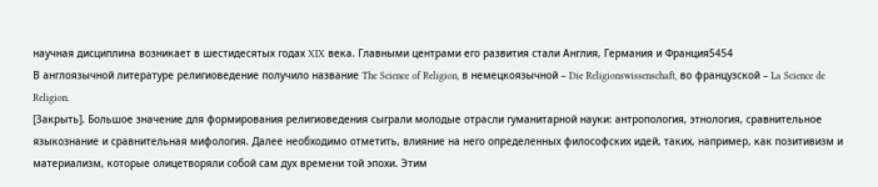научная дисциплина возникает в шестидесятых годах XIX века. Главными центрами его развития стали Англия, Германия и Франция5454
В англоязычной литературе религиоведение получило название The Science of Religion, в немецкоязычной – Die Religionswissenschaft, во французской – La Science de Religion.
[Закрыть]. Большое значение для формирования религиоведения сыграли молодые отрасли гуманитарной науки: антропология, этнология, сравнительное языкознание и сравнительная мифология. Далее необходимо отметить, влияние на него определенных философских идей, таких, например, как позитивизм и материализм, которые олицетворяли собой сам дух времени той эпохи. Этим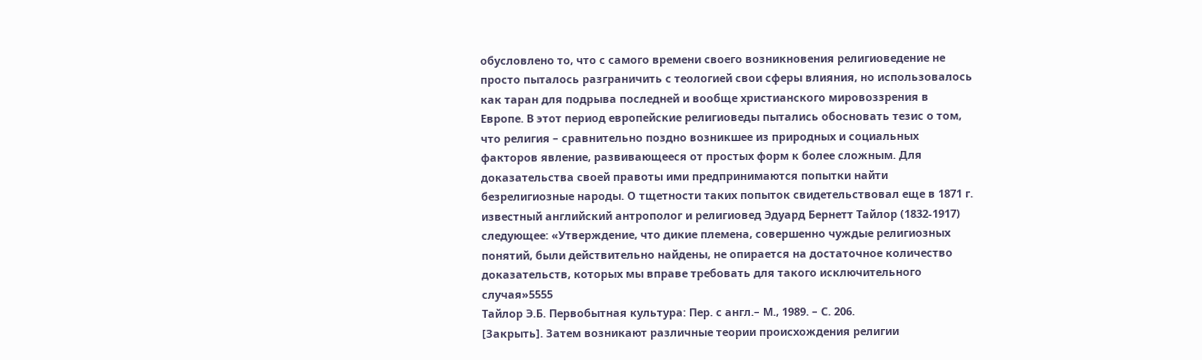обусловлено то, что с самого времени своего возникновения религиоведение не просто пыталось разграничить с теологией свои сферы влияния, но использовалось как таран для подрыва последней и вообще христианского мировоззрения в Европе. В этот период европейские религиоведы пытались обосновать тезис о том, что религия – сравнительно поздно возникшее из природных и социальных факторов явление, развивающееся от простых форм к более сложным. Для доказательства своей правоты ими предпринимаются попытки найти безрелигиозные народы. О тщетности таких попыток свидетельствовал еще в 1871 г. известный английский антрополог и религиовед Эдуард Бернетт Тайлор (1832-1917) следующее: «Утверждение, что дикие племена, совершенно чуждые религиозных понятий, были действительно найдены, не опирается на достаточное количество доказательств, которых мы вправе требовать для такого исключительного случая»5555
Тайлор Э.Б. Первобытная культура: Пер. с англ.– М., 1989. – С. 206.
[Закрыть]. Затем возникают различные теории происхождения религии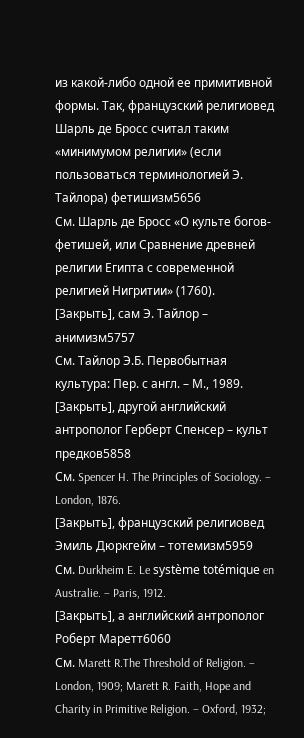из какой-либо одной ее примитивной формы. Так, французский религиовед Шарль де Бросс считал таким «минимумом религии» (если пользоваться терминологией Э. Тайлора) фетишизм5656
См. Шарль де Бросс «О культе богов-фетишей, или Сравнение древней религии Египта с современной религией Нигритии» (1760).
[Закрыть], сам Э. Тайлор – анимизм5757
См. Тайлор Э.Б. Первобытная культура: Пер. с англ. – М., 1989.
[Закрыть], другой английский антрополог Герберт Спенсер – культ предков5858
См. Spencer H. The Principles of Sociology. – London, 1876.
[Закрыть], французский религиовед Эмиль Дюркгейм – тотемизм5959
См. Durkheim E. Le système totémique en Australie. – Paris, 1912.
[Закрыть], а английский антрополог Роберт Маретт6060
См. Marett R.The Threshold of Religion. – London, 1909; Marett R. Faith, Hope and Charity in Primitive Religion. – Oxford, 1932;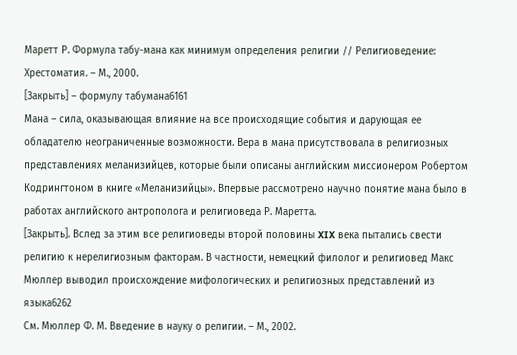Маретт Р. Формула табу-мана как минимум определения религии // Религиоведение: Хрестоматия. – М., 2000.
[Закрыть] – формулу табумана6161
Мана – сила, оказывающая влияние на все происходящие события и дарующая ее обладателю неограниченные возможности. Вера в мана присутствовала в религиозных представлениях меланизийцев, которые были описаны английским миссионером Робертом Кодрингтоном в книге «Меланизийцы». Впервые рассмотрено научно понятие мана было в работах английского антрополога и религиоведа Р. Маретта.
[Закрыть]. Вслед за этим все религиоведы второй половины XIX века пытались свести религию к нерелигиозным факторам. В частности, немецкий филолог и религиовед Макс Мюллер выводил происхождение мифологических и религиозных представлений из языка6262
См. Мюллер Ф. М. Введение в науку о религии. – М., 2002.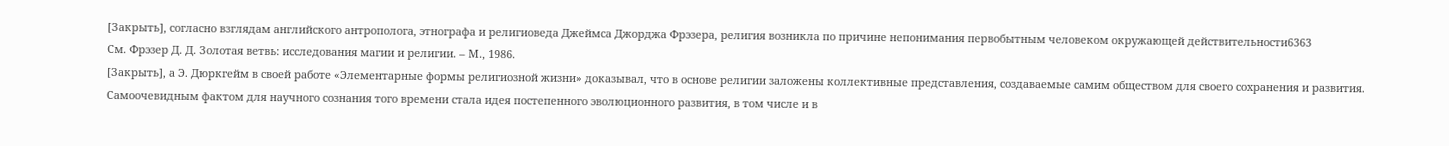[Закрыть], согласно взглядам английского антрополога, этнографа и религиоведа Джеймса Джорджа Фрэзера, религия возникла по причине непонимания первобытным человеком окружающей действительности6363
См. Фрэзер Д. Д. Золотая ветвь: исследования магии и религии. – М., 1986.
[Закрыть], а Э. Дюркгейм в своей работе «Элементарные формы религиозной жизни» доказывал, что в основе религии заложены коллективные представления, создаваемые самим обществом для своего сохранения и развития. Самоочевидным фактом для научного сознания того времени стала идея постепенного эволюционного развития, в том числе и в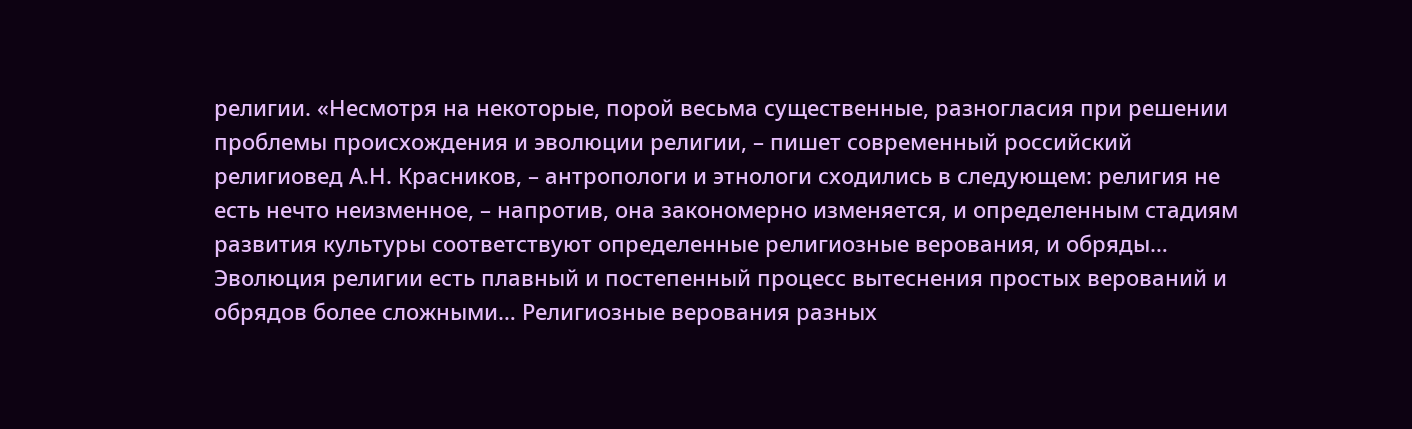религии. «Несмотря на некоторые, порой весьма существенные, разногласия при решении проблемы происхождения и эволюции религии, – пишет современный российский религиовед А.Н. Красников, – антропологи и этнологи сходились в следующем: религия не есть нечто неизменное, – напротив, она закономерно изменяется, и определенным стадиям развития культуры соответствуют определенные религиозные верования, и обряды… Эволюция религии есть плавный и постепенный процесс вытеснения простых верований и обрядов более сложными… Религиозные верования разных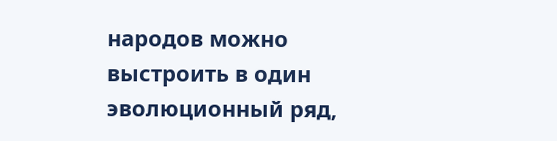народов можно выстроить в один эволюционный ряд,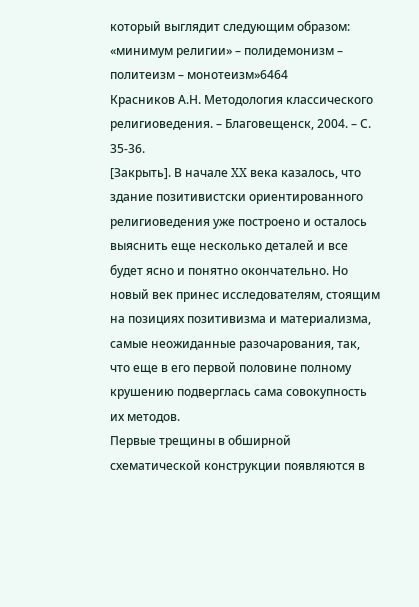который выглядит следующим образом: «минимум религии» – полидемонизм – политеизм – монотеизм»6464
Красников А.Н. Методология классического религиоведения. – Благовещенск, 2004. – С. 35-36.
[Закрыть]. В начале XX века казалось, что здание позитивистски ориентированного религиоведения уже построено и осталось выяснить еще несколько деталей и все будет ясно и понятно окончательно. Но новый век принес исследователям, стоящим на позициях позитивизма и материализма, самые неожиданные разочарования, так, что еще в его первой половине полному крушению подверглась сама совокупность их методов.
Первые трещины в обширной схематической конструкции появляются в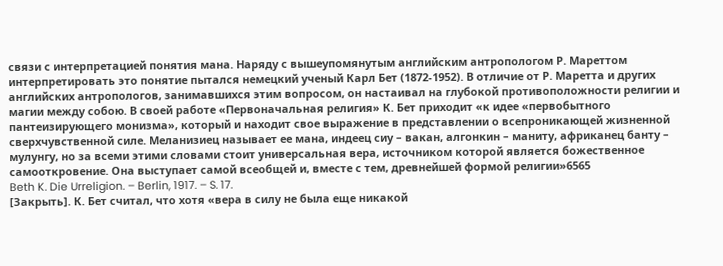связи с интерпретацией понятия мана. Наряду с вышеупомянутым английским антропологом Р. Мареттом интерпретировать это понятие пытался немецкий ученый Карл Бет (1872-1952). В отличие от Р. Маретта и других английских антропологов, занимавшихся этим вопросом, он настаивал на глубокой противоположности религии и магии между собою. В своей работе «Первоначальная религия» К. Бет приходит «к идее «первобытного пантеизирующего монизма», который и находит свое выражение в представлении о всепроникающей жизненной сверхчувственной силе. Меланизиец называет ее мана, индеец сиу – вакан, алгонкин – маниту, африканец банту – мулунгу, но за всеми этими словами стоит универсальная вера, источником которой является божественное самооткровение. Она выступает самой всеобщей и, вместе с тем, древнейшей формой религии»6565
Beth K. Die Urreligion. – Berlin, 1917. – S. 17.
[Закрыть]. К. Бет считал, что хотя «вера в силу не была еще никакой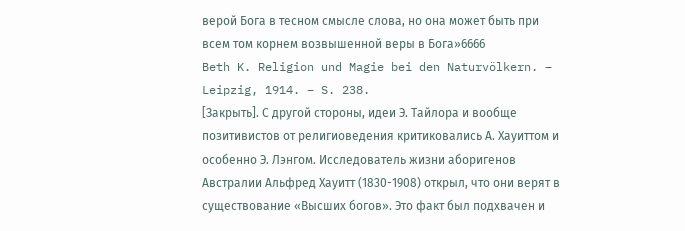верой Бога в тесном смысле слова, но она может быть при всем том корнем возвышенной веры в Бога»6666
Beth K. Religion und Magie bei den Naturvölkern. – Leipzig, 1914. – S. 238.
[Закрыть]. С другой стороны, идеи Э. Тайлора и вообще позитивистов от религиоведения критиковались А. Хауиттом и особенно Э. Лэнгом. Исследователь жизни аборигенов Австралии Альфред Хауитт (1830-1908) открыл, что они верят в существование «Высших богов». Это факт был подхвачен и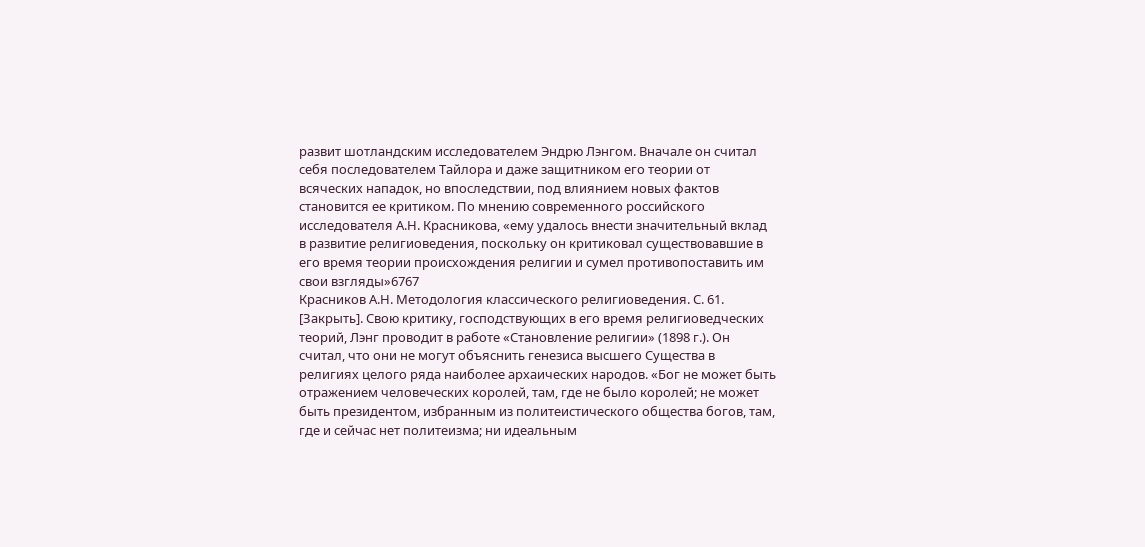развит шотландским исследователем Эндрю Лэнгом. Вначале он считал себя последователем Тайлора и даже защитником его теории от всяческих нападок, но впоследствии, под влиянием новых фактов становится ее критиком. По мнению современного российского исследователя А.Н. Красникова, «ему удалось внести значительный вклад в развитие религиоведения, поскольку он критиковал существовавшие в его время теории происхождения религии и сумел противопоставить им свои взгляды»6767
Красников А.Н. Методология классического религиоведения. С. 61.
[Закрыть]. Свою критику, господствующих в его время религиоведческих теорий, Лэнг проводит в работе «Становление религии» (1898 г.). Он считал, что они не могут объяснить генезиса высшего Существа в религиях целого ряда наиболее архаических народов. «Бог не может быть отражением человеческих королей, там, где не было королей; не может быть президентом, избранным из политеистического общества богов, там, где и сейчас нет политеизма; ни идеальным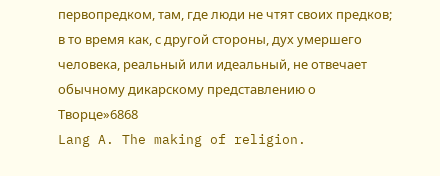первопредком, там, где люди не чтят своих предков; в то время как, с другой стороны, дух умершего человека, реальный или идеальный, не отвечает обычному дикарскому представлению о Творце»6868
Lang A. The making of religion.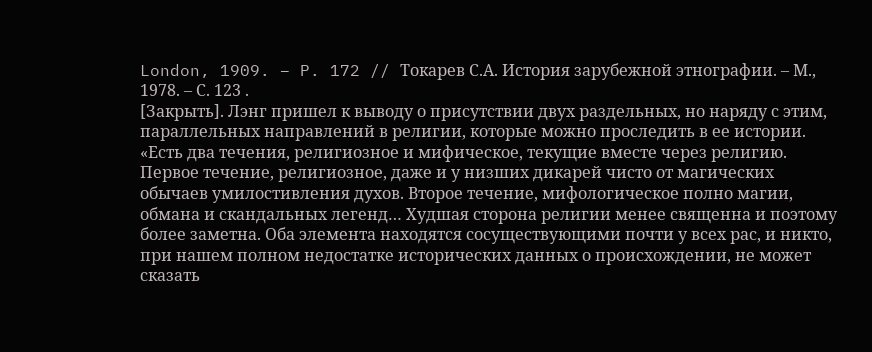London, 1909. – P. 172 // Токарев С.А. История зарубежной этнографии. – М., 1978. – С. 123 .
[Закрыть]. Лэнг пришел к выводу о присутствии двух раздельных, но наряду с этим, параллельных направлений в религии, которые можно проследить в ее истории. «Есть два течения, религиозное и мифическое, текущие вместе через религию. Первое течение, религиозное, даже и у низших дикарей чисто от магических обычаев умилостивления духов. Второе течение, мифологическое полно магии, обмана и скандальных легенд… Худшая сторона религии менее священна и поэтому более заметна. Оба элемента находятся сосуществующими почти у всех рас, и никто, при нашем полном недостатке исторических данных о происхождении, не может сказать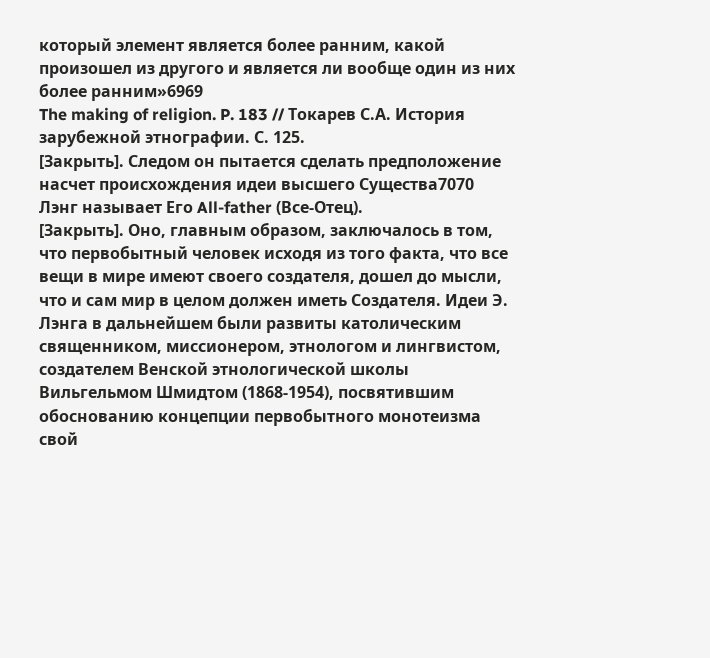который элемент является более ранним, какой произошел из другого и является ли вообще один из них более ранним»6969
The making of religion. P. 183 // Токарев С.А. История зарубежной этнографии. С. 125.
[Закрыть]. Следом он пытается сделать предположение насчет происхождения идеи высшего Существа7070
Лэнг называет Его All-father (Все-Отец).
[Закрыть]. Оно, главным образом, заключалось в том, что первобытный человек исходя из того факта, что все вещи в мире имеют своего создателя, дошел до мысли, что и сам мир в целом должен иметь Создателя. Идеи Э. Лэнга в дальнейшем были развиты католическим священником, миссионером, этнологом и лингвистом, создателем Венской этнологической школы Вильгельмом Шмидтом (1868-1954), посвятившим обоснованию концепции первобытного монотеизма свой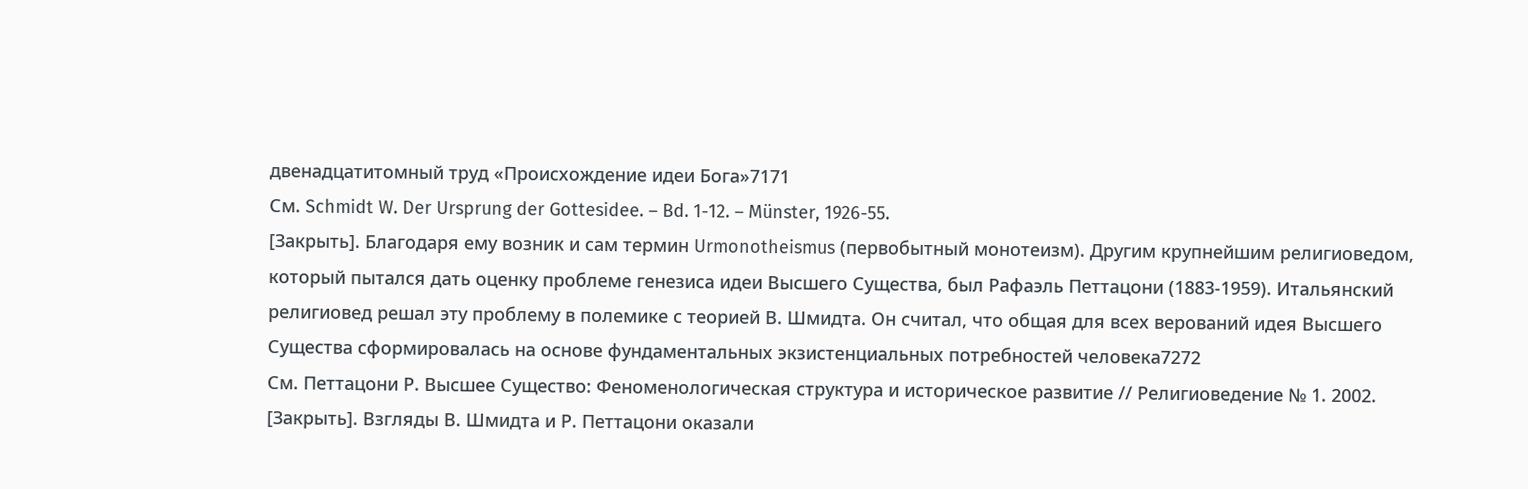двенадцатитомный труд «Происхождение идеи Бога»7171
См. Schmidt W. Der Ursprung der Gottesidee. – Bd. 1-12. – Münster, 1926-55.
[Закрыть]. Благодаря ему возник и сам термин Urmonotheismus (первобытный монотеизм). Другим крупнейшим религиоведом, который пытался дать оценку проблеме генезиса идеи Высшего Существа, был Рафаэль Петтацони (1883-1959). Итальянский религиовед решал эту проблему в полемике с теорией В. Шмидта. Он считал, что общая для всех верований идея Высшего Существа сформировалась на основе фундаментальных экзистенциальных потребностей человека7272
См. Петтацони Р. Высшее Существо: Феноменологическая структура и историческое развитие // Религиоведение № 1. 2002.
[Закрыть]. Взгляды В. Шмидта и Р. Петтацони оказали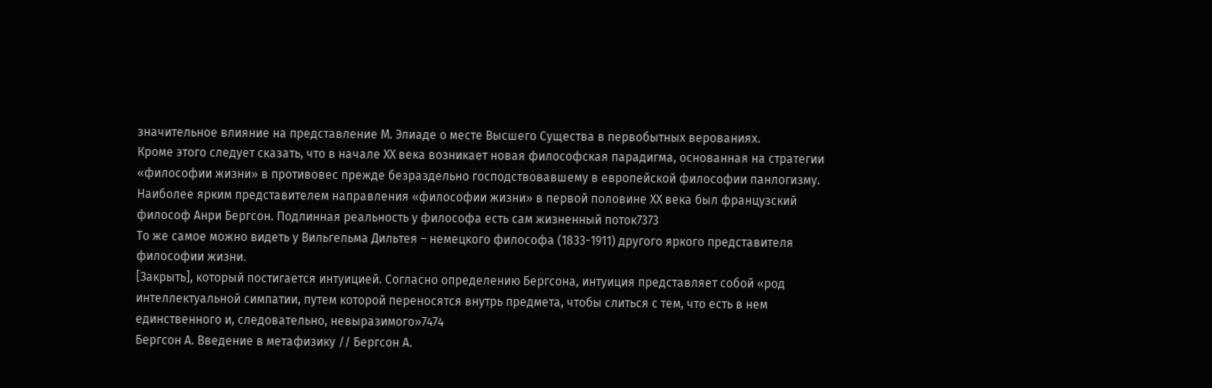значительное влияние на представление М. Элиаде о месте Высшего Существа в первобытных верованиях.
Кроме этого следует сказать, что в начале ХХ века возникает новая философская парадигма, основанная на стратегии «философии жизни» в противовес прежде безраздельно господствовавшему в европейской философии панлогизму. Наиболее ярким представителем направления «философии жизни» в первой половине ХХ века был французский философ Анри Бергсон. Подлинная реальность у философа есть сам жизненный поток7373
То же самое можно видеть у Вильгельма Дильтея – немецкого философа (1833-1911) другого яркого представителя философии жизни.
[Закрыть], который постигается интуицией. Согласно определению Бергсона, интуиция представляет собой «род интеллектуальной симпатии, путем которой переносятся внутрь предмета, чтобы слиться с тем, что есть в нем единственного и, следовательно, невыразимого»7474
Бергсон А. Введение в метафизику // Бергсон А.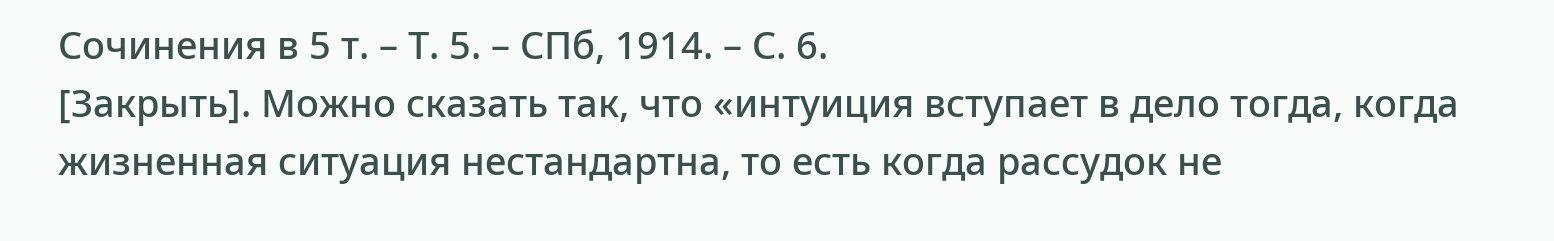Сочинения в 5 т. – Т. 5. – СПб, 1914. – С. 6.
[Закрыть]. Можно сказать так, что «интуиция вступает в дело тогда, когда жизненная ситуация нестандартна, то есть когда рассудок не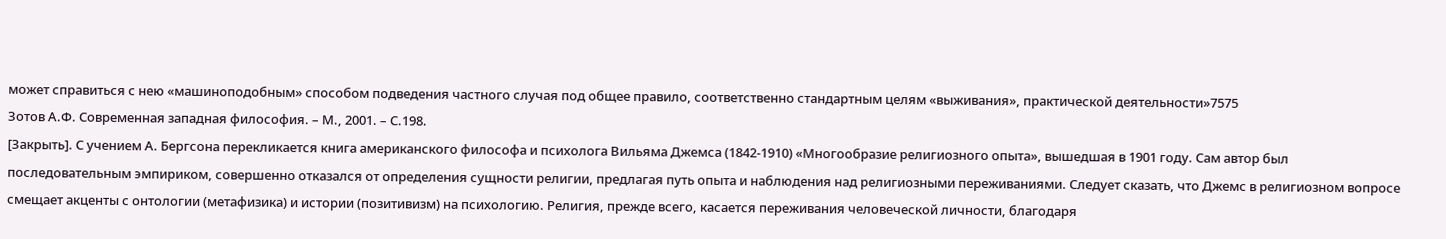может справиться с нею «машиноподобным» способом подведения частного случая под общее правило, соответственно стандартным целям «выживания», практической деятельности»7575
Зотов А.Ф. Современная западная философия. – М., 2001. – С.198.
[Закрыть]. С учением А. Бергсона перекликается книга американского философа и психолога Вильяма Джемса (1842-1910) «Многообразие религиозного опыта», вышедшая в 1901 году. Сам автор был последовательным эмпириком, совершенно отказался от определения сущности религии, предлагая путь опыта и наблюдения над религиозными переживаниями. Следует сказать, что Джемс в религиозном вопросе смещает акценты с онтологии (метафизика) и истории (позитивизм) на психологию. Религия, прежде всего, касается переживания человеческой личности, благодаря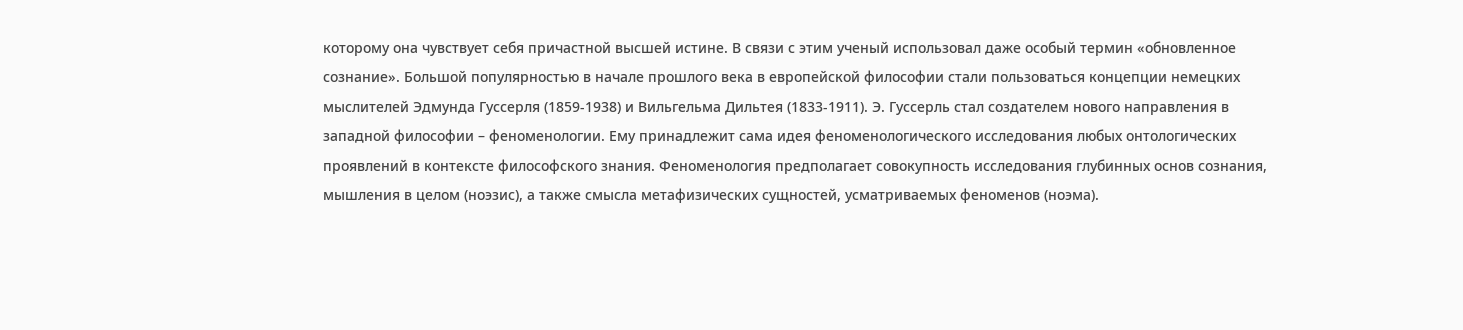которому она чувствует себя причастной высшей истине. В связи с этим ученый использовал даже особый термин «обновленное сознание». Большой популярностью в начале прошлого века в европейской философии стали пользоваться концепции немецких мыслителей Эдмунда Гуссерля (1859-1938) и Вильгельма Дильтея (1833-1911). Э. Гуссерль стал создателем нового направления в западной философии – феноменологии. Ему принадлежит сама идея феноменологического исследования любых онтологических проявлений в контексте философского знания. Феноменология предполагает совокупность исследования глубинных основ сознания, мышления в целом (ноэзис), а также смысла метафизических сущностей, усматриваемых феноменов (ноэма).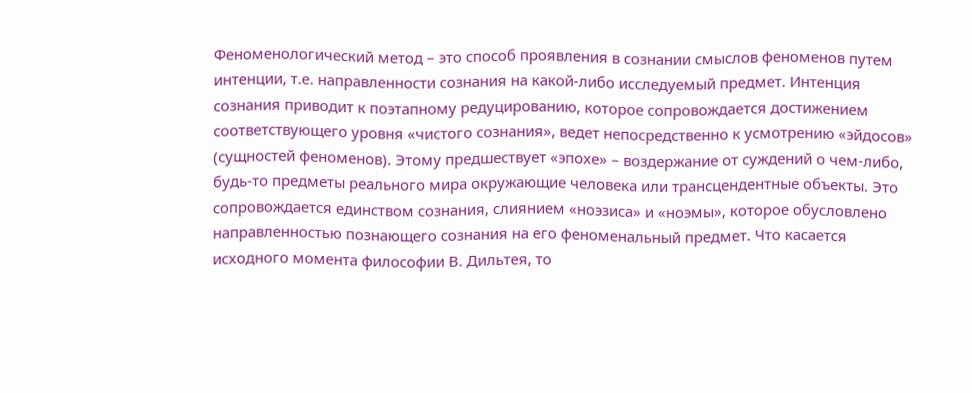Феноменологический метод – это способ проявления в сознании смыслов феноменов путем интенции, т.е. направленности сознания на какой-либо исследуемый предмет. Интенция сознания приводит к поэтапному редуцированию, которое сопровождается достижением соответствующего уровня «чистого сознания», ведет непосредственно к усмотрению «эйдосов» (сущностей феноменов). Этому предшествует «эпохе» – воздержание от суждений о чем-либо, будь-то предметы реального мира окружающие человека или трансцендентные объекты. Это сопровождается единством сознания, слиянием «ноэзиса» и «ноэмы», которое обусловлено направленностью познающего сознания на его феноменальный предмет. Что касается исходного момента философии В. Дильтея, то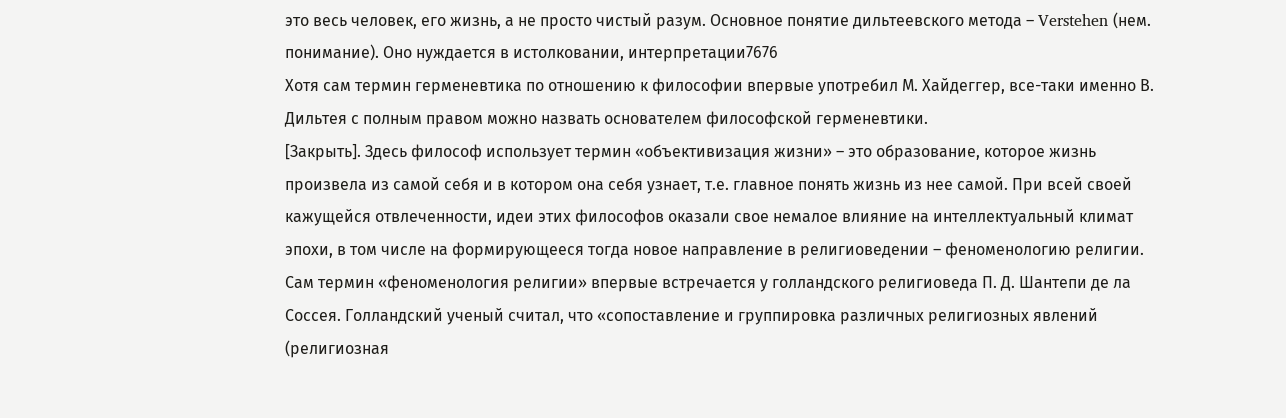это весь человек, его жизнь, а не просто чистый разум. Основное понятие дильтеевского метода – Verstehen (нем. понимание). Оно нуждается в истолковании, интерпретации7676
Хотя сам термин герменевтика по отношению к философии впервые употребил М. Хайдеггер, все-таки именно В. Дильтея с полным правом можно назвать основателем философской герменевтики.
[Закрыть]. Здесь философ использует термин «объективизация жизни» – это образование, которое жизнь произвела из самой себя и в котором она себя узнает, т.е. главное понять жизнь из нее самой. При всей своей кажущейся отвлеченности, идеи этих философов оказали свое немалое влияние на интеллектуальный климат эпохи, в том числе на формирующееся тогда новое направление в религиоведении – феноменологию религии. Cам термин «феноменология религии» впервые встречается у голландского религиоведа П. Д. Шантепи де ла Соссея. Голландский ученый считал, что «сопоставление и группировка различных религиозных явлений (религиозная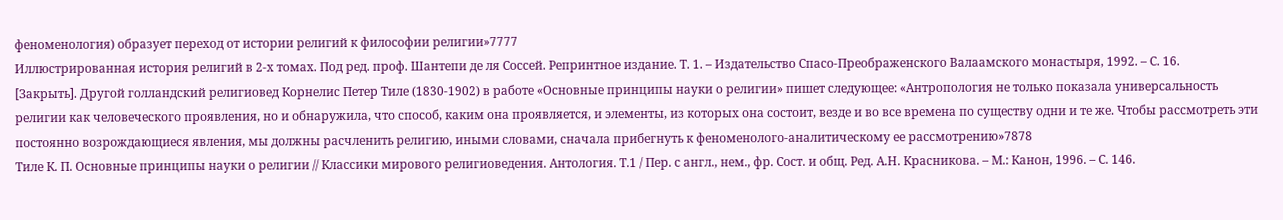феноменология) образует переход от истории религий к философии религии»7777
Иллюстрированная история религий в 2-х томах. Под ред. проф. Шантепи де ля Соссей. Репринтное издание. Т. 1. – Издательство Спасо-Преображенского Валаамского монастыря, 1992. – С. 16.
[Закрыть]. Другой голландский религиовед Корнелис Петер Тиле (1830-1902) в работе «Основные принципы науки о религии» пишет следующее: «Антропология не только показала универсальность религии как человеческого проявления, но и обнаружила, что способ, каким она проявляется, и элементы, из которых она состоит, везде и во все времена по существу одни и те же. Чтобы рассмотреть эти постоянно возрождающиеся явления, мы должны расчленить религию, иными словами, сначала прибегнуть к феноменолого-аналитическому ее рассмотрению»7878
Тиле К. П. Основные принципы науки о религии // Классики мирового религиоведения. Антология. Т.1 / Пер. с англ., нем., фр. Сост. и общ. Ред. А.Н. Красникова. – М.: Канон, 1996. – С. 146.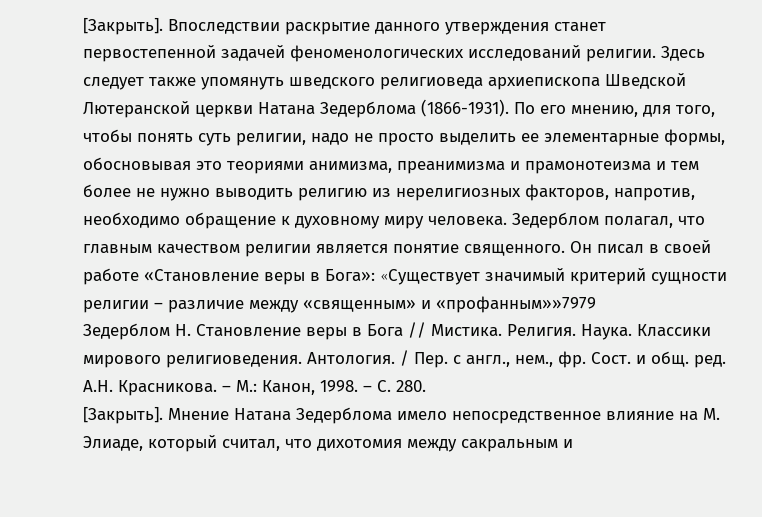[Закрыть]. Впоследствии раскрытие данного утверждения станет первостепенной задачей феноменологических исследований религии. Здесь следует также упомянуть шведского религиоведа архиепископа Шведской Лютеранской церкви Натана Зедерблома (1866-1931). По его мнению, для того, чтобы понять суть религии, надо не просто выделить ее элементарные формы, обосновывая это теориями анимизма, преанимизма и прамонотеизма и тем более не нужно выводить религию из нерелигиозных факторов, напротив, необходимо обращение к духовному миру человека. Зедерблом полагал, что главным качеством религии является понятие священного. Он писал в своей работе «Становление веры в Бога»: «Cуществует значимый критерий сущности религии – различие между «священным» и «профанным»»7979
Зедерблом Н. Становление веры в Бога // Мистика. Религия. Наука. Классики мирового религиоведения. Антология. / Пер. с англ., нем., фр. Сост. и общ. ред. А.Н. Красникова. – М.: Канон, 1998. – С. 280.
[Закрыть]. Мнение Натана Зедерблома имело непосредственное влияние на М. Элиаде, который считал, что дихотомия между сакральным и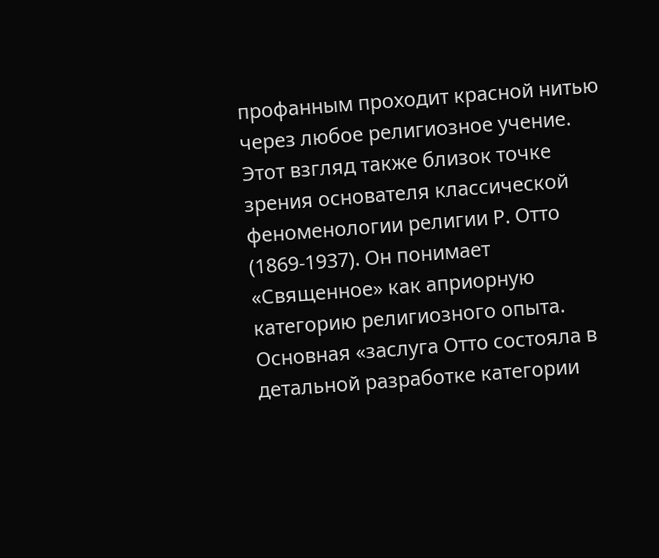профанным проходит красной нитью через любое религиозное учение. Этот взгляд также близок точке зрения основателя классической феноменологии религии Р. Отто (1869-1937). Он понимает «Священное» как априорную категорию религиозного опыта. Основная «заслуга Отто состояла в детальной разработке категории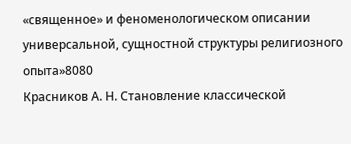«священное» и феноменологическом описании универсальной, сущностной структуры религиозного опыта»8080
Красников А. Н. Становление классической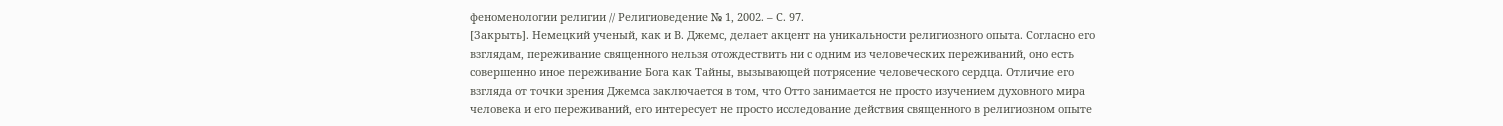феноменологии религии // Религиоведение № 1, 2002. – С. 97.
[Закрыть]. Немецкий ученый, как и В. Джемс, делает акцент на уникальности религиозного опыта. Согласно его взглядам, переживание священного нельзя отождествить ни с одним из человеческих переживаний, оно есть совершенно иное переживание Бога как Тайны, вызывающей потрясение человеческого сердца. Отличие его взгляда от точки зрения Джемса заключается в том, что Отто занимается не просто изучением духовного мира человека и его переживаний, его интересует не просто исследование действия священного в религиозном опыте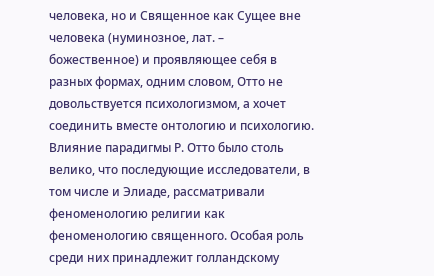человека, но и Священное как Сущее вне человека (нуминозное, лат. – божественное) и проявляющее себя в разных формах, одним словом, Отто не довольствуется психологизмом, а хочет соединить вместе онтологию и психологию. Влияние парадигмы Р. Отто было столь велико, что последующие исследователи, в том числе и Элиаде, рассматривали феноменологию религии как феноменологию священного. Особая роль среди них принадлежит голландскому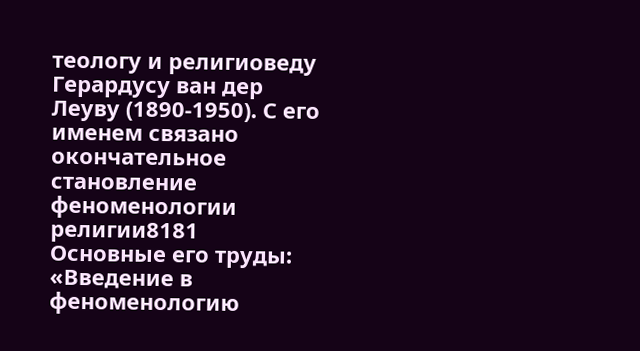теологу и религиоведу Герардусу ван дер Леуву (1890-1950). С его именем связано окончательное становление феноменологии религии8181
Основные его труды: «Введение в феноменологию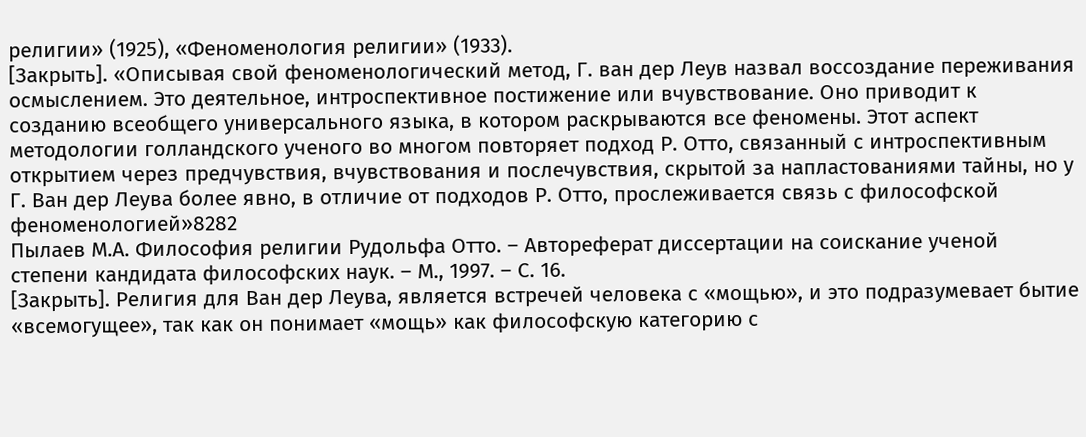религии» (1925), «Феноменология религии» (1933).
[Закрыть]. «Описывая свой феноменологический метод, Г. ван дер Леув назвал воссоздание переживания осмыслением. Это деятельное, интроспективное постижение или вчувствование. Оно приводит к созданию всеобщего универсального языка, в котором раскрываются все феномены. Этот аспект методологии голландского ученого во многом повторяет подход Р. Отто, связанный с интроспективным открытием через предчувствия, вчувствования и послечувствия, скрытой за напластованиями тайны, но у Г. Ван дер Леува более явно, в отличие от подходов Р. Отто, прослеживается связь с философской феноменологией»8282
Пылаев М.А. Философия религии Рудольфа Отто. – Автореферат диссертации на соискание ученой степени кандидата философских наук. – М., 1997. – С. 16.
[Закрыть]. Религия для Ван дер Леува, является встречей человека с «мощью», и это подразумевает бытие «всемогущее», так как он понимает «мощь» как философскую категорию с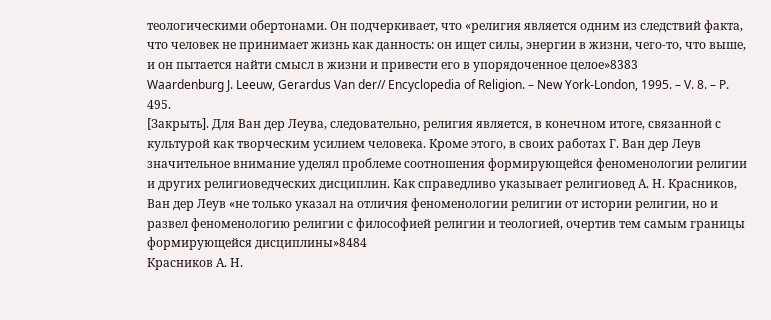теологическими обертонами. Он подчеркивает, что «религия является одним из следствий факта, что человек не принимает жизнь как данность: он ищет силы, энергии в жизни, чего-то, что выше, и он пытается найти смысл в жизни и привести его в упорядоченное целое»8383
Waardenburg J. Leeuw, Gerardus Van der// Encyclopedia of Religion. – New York-London, 1995. – V. 8. – P. 495.
[Закрыть]. Для Ван дер Леува, следовательно, религия является, в конечном итоге, связанной с культурой как творческим усилием человека. Кроме этого, в своих работах Г. Ван дер Леув значительное внимание уделял проблеме соотношения формирующейся феноменологии религии и других религиоведческих дисциплин. Как справедливо указывает религиовед А. Н. Красников, Ван дер Леув «не только указал на отличия феноменологии религии от истории религии, но и развел феноменологию религии с философией религии и теологией, очертив тем самым границы формирующейся дисциплины»8484
Красников А. Н.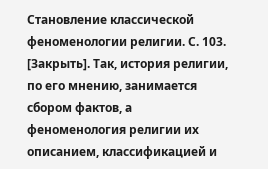Становление классической феноменологии религии. С. 103.
[Закрыть]. Так, история религии, по его мнению, занимается сбором фактов, а феноменология религии их описанием, классификацией и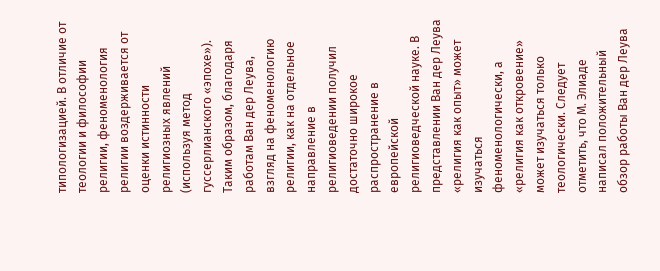типологизацией. В отличие от теологии и философии религии, феноменология религии воздерживается от оценки истинности религиозных явлений (используя метод гуссерлианского «эпохе»). Таким образом, благодаря работам Ван дер Леува, взгляд на феноменологию религии, как на отдельное направление в религиоведении получил достаточно широкое распространение в европейской религиоведческой науке. В представлении Ван дер Леува «религия как опыт» может изучаться феноменологически, а «религия как откровение» может изучаться только теологически. Следует отметить, что М. Элиаде написал положительный обзор работы Ван дер Леува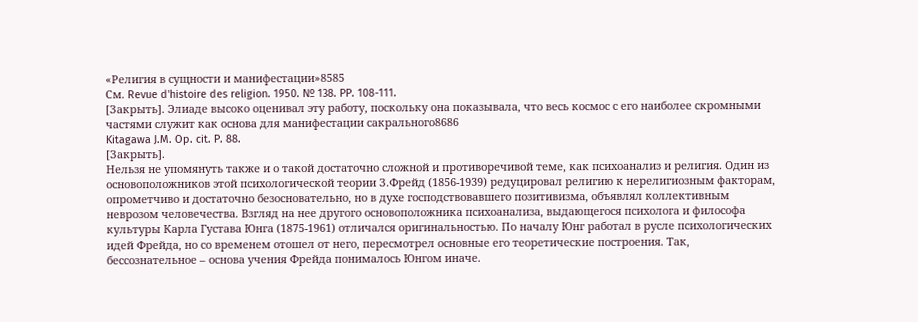«Религия в сущности и манифестации»8585
См. Revue d'histoire des religion. 1950. № 138. PP. 108-111.
[Закрыть]. Элиаде высоко оценивал эту работу, поскольку она показывала, что весь космос с его наиболее скромными частями служит как основа для манифестации сакрального8686
Kitagawa J.M. Op. cit. P. 88.
[Закрыть].
Нельзя не упомянуть также и о такой достаточно сложной и противоречивой теме, как психоанализ и религия. Один из основоположников этой психологической теории З.Фрейд (1856-1939) редуцировал религию к нерелигиозным факторам, опрометчиво и достаточно безосновательно, но в духе господствовавшего позитивизма, объявлял коллективным неврозом человечества. Взгляд на нее другого основоположника психоанализа, выдающегося психолога и философа культуры Карла Густава Юнга (1875-1961) отличался оригинальностью. По началу Юнг работал в русле психологических идей Фрейда, но со временем отошел от него, пересмотрел основные его теоретические построения. Так, бессознательное – основа учения Фрейда понималось Юнгом иначе.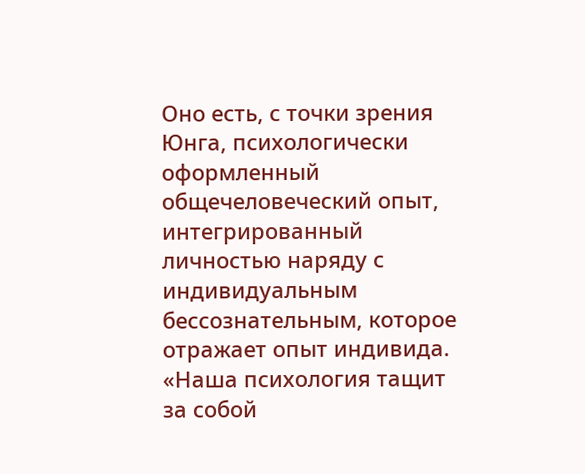Оно есть, с точки зрения Юнга, психологически оформленный общечеловеческий опыт, интегрированный личностью наряду с индивидуальным бессознательным, которое отражает опыт индивида. «Наша психология тащит за собой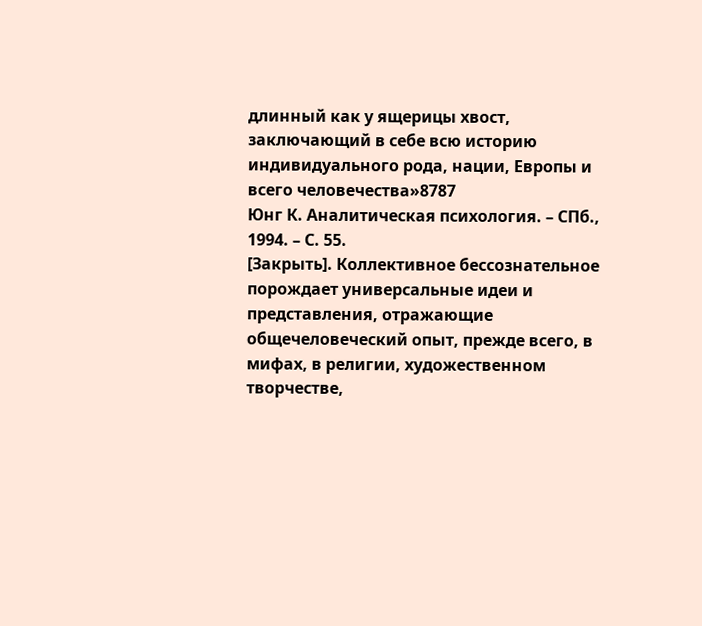длинный как у ящерицы хвост, заключающий в себе всю историю индивидуального рода, нации, Европы и всего человечества»8787
Юнг К. Аналитическая психология. – СПб., 1994. – С. 55.
[Закрыть]. Коллективное бессознательное порождает универсальные идеи и представления, отражающие общечеловеческий опыт, прежде всего, в мифах, в религии, художественном творчестве,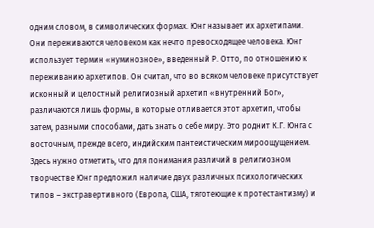одним словом, в символических формах. Юнг называет их архетипами. Они переживаются человеком как нечто превосходящее человека. Юнг использует термин «нуминозное», введенный Р. Отто, по отношению к переживанию архетипов. Он считал, что во всяком человеке присутствует исконный и целостный религиозный архетип «внутренний Бог», различаются лишь формы, в которые отливается этот архетип, чтобы затем, разными способами, дать знать о себе миру. Это роднит К.Г. Юнга с восточным, прежде всего, индийским пантеистическим мироощущением. Здесь нужно отметить, что для понимания различий в религиозном творчестве Юнг предложил наличие двух различных психологических типов – экстравертивного (Европа, США, тяготеющие к протестантизму) и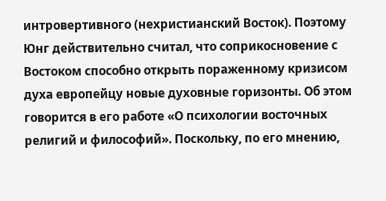интровертивного (нехристианский Восток). Поэтому Юнг действительно считал, что соприкосновение с Востоком способно открыть пораженному кризисом духа европейцу новые духовные горизонты. Об этом говорится в его работе «О психологии восточных религий и философий». Поскольку, по его мнению,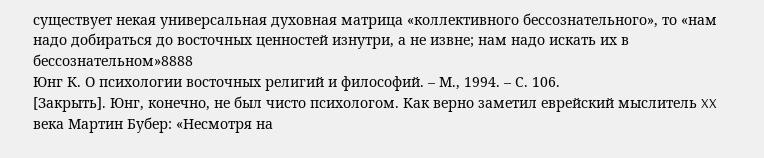существует некая универсальная духовная матрица «коллективного бессознательного», то «нам надо добираться до восточных ценностей изнутри, а не извне; нам надо искать их в бессознательном»8888
Юнг К. О психологии восточных религий и философий. – М., 1994. – С. 106.
[Закрыть]. Юнг, конечно, не был чисто психологом. Как верно заметил еврейский мыслитель XX века Мартин Бубер: «Несмотря на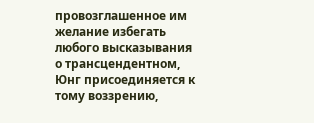провозглашенное им желание избегать любого высказывания о трансцендентном, Юнг присоединяется к тому воззрению,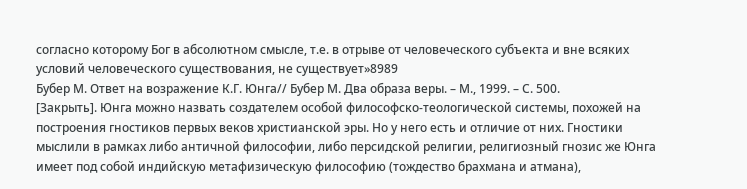согласно которому Бог в абсолютном смысле, т.е. в отрыве от человеческого субъекта и вне всяких условий человеческого существования, не существует»8989
Бубер М. Ответ на возражение К.Г. Юнга// Бубер М. Два образа веры. – М., 1999. – С. 500.
[Закрыть]. Юнга можно назвать создателем особой философско-теологической системы, похожей на построения гностиков первых веков христианской эры. Но у него есть и отличие от них. Гностики мыслили в рамках либо античной философии, либо персидской религии, религиозный гнозис же Юнга имеет под собой индийскую метафизическую философию (тождество брахмана и атмана),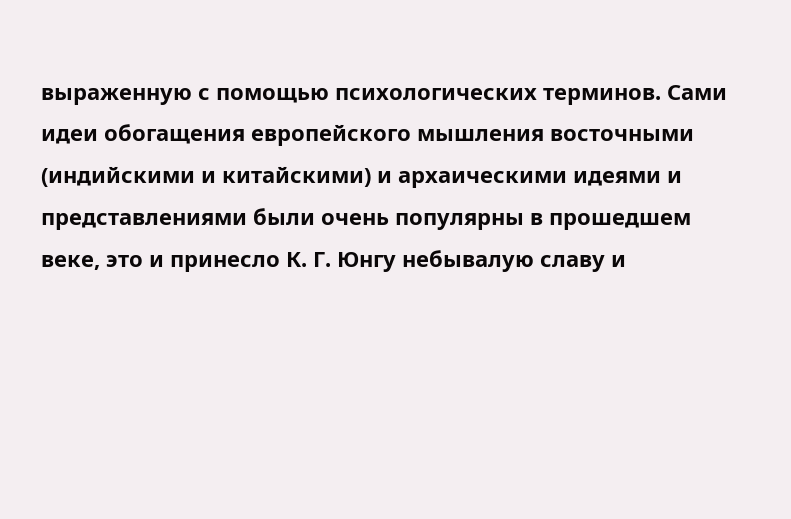выраженную с помощью психологических терминов. Сами идеи обогащения европейского мышления восточными (индийскими и китайскими) и архаическими идеями и представлениями были очень популярны в прошедшем веке, это и принесло К. Г. Юнгу небывалую славу и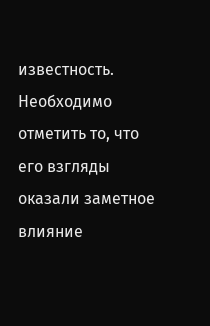известность. Необходимо отметить то, что его взгляды оказали заметное влияние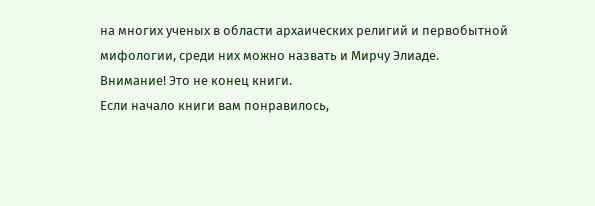на многих ученых в области архаических религий и первобытной мифологии, среди них можно назвать и Мирчу Элиаде.
Внимание! Это не конец книги.
Если начало книги вам понравилось,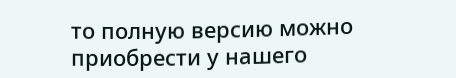то полную версию можно приобрести у нашего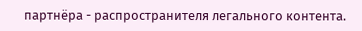партнёра - распространителя легального контента.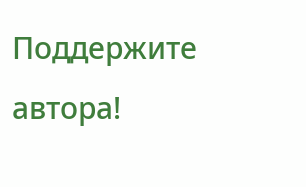Поддержите автора!